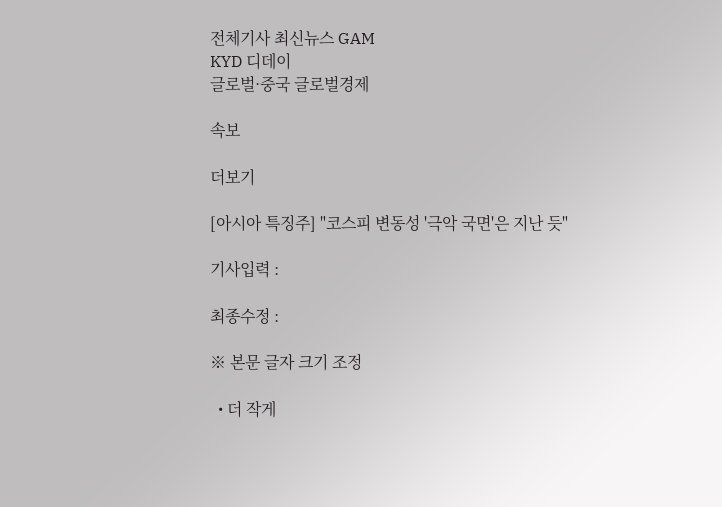전체기사 최신뉴스 GAM
KYD 디데이
글로벌·중국 글로벌경제

속보

더보기

[아시아 특징주] "코스피 변동성 '극악 국면'은 지난 듯"

기사입력 :

최종수정 :

※ 본문 글자 크기 조정

  • 더 작게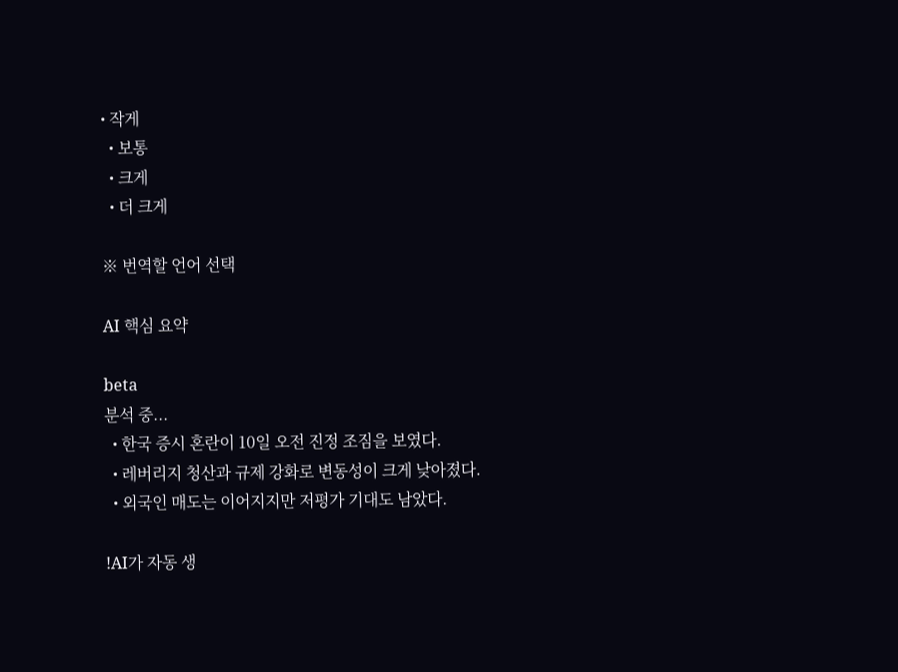• 작게
  • 보통
  • 크게
  • 더 크게

※ 번역할 언어 선택

AI 핵심 요약

beta
분석 중...
  • 한국 증시 혼란이 10일 오전 진정 조짐을 보였다.
  • 레버리지 청산과 규제 강화로 변동성이 크게 낮아졌다.
  • 외국인 매도는 이어지지만 저평가 기대도 남았다.

!AI가 자동 생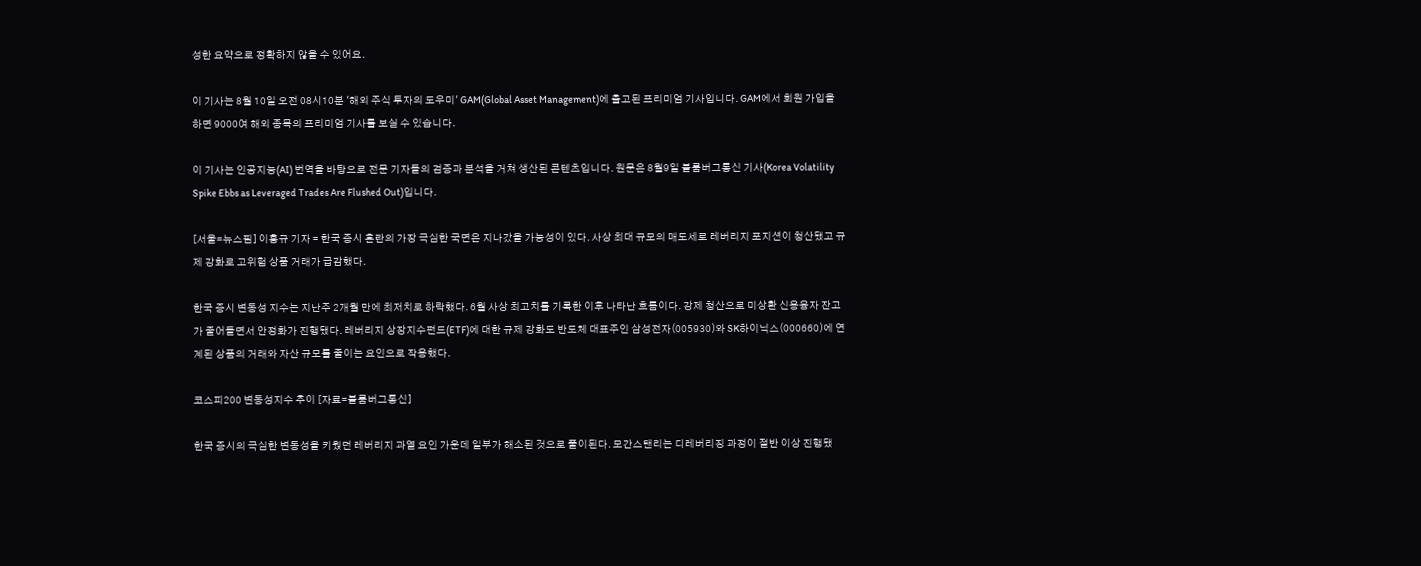성한 요약으로 정확하지 않을 수 있어요.

이 기사는 8월 10일 오전 08시10분 '해외 주식 투자의 도우미' GAM(Global Asset Management)에 출고된 프리미엄 기사입니다. GAM에서 회원 가입을 하면 9000여 해외 종목의 프리미엄 기사를 보실 수 있습니다.

이 기사는 인공지능(AI) 번역을 바탕으로 전문 기자들의 검증과 분석을 거쳐 생산된 콘텐츠입니다. 원문은 8월9일 블룸버그통신 기사(Korea Volatility Spike Ebbs as Leveraged Trades Are Flushed Out)입니다.

[서울=뉴스핌] 이홍규 기자 = 한국 증시 혼란의 가장 극심한 국면은 지나갔을 가능성이 있다. 사상 최대 규모의 매도세로 레버리지 포지션이 청산됐고 규제 강화로 고위험 상품 거래가 급감했다.

한국 증시 변동성 지수는 지난주 2개월 만에 최저치로 하락했다. 6월 사상 최고치를 기록한 이후 나타난 흐름이다. 강제 청산으로 미상환 신용융자 잔고가 줄어들면서 안정화가 진행됐다. 레버리지 상장지수펀드(ETF)에 대한 규제 강화도 반도체 대표주인 삼성전자(005930)와 SK하이닉스(000660)에 연계된 상품의 거래와 자산 규모를 줄이는 요인으로 작용했다.

코스피200 변동성지수 추이 [자료=블룸버그통신]

한국 증시의 극심한 변동성을 키웠던 레버리지 과열 요인 가운데 일부가 해소된 것으로 풀이된다. 모간스탠리는 디레버리징 과정이 절반 이상 진행됐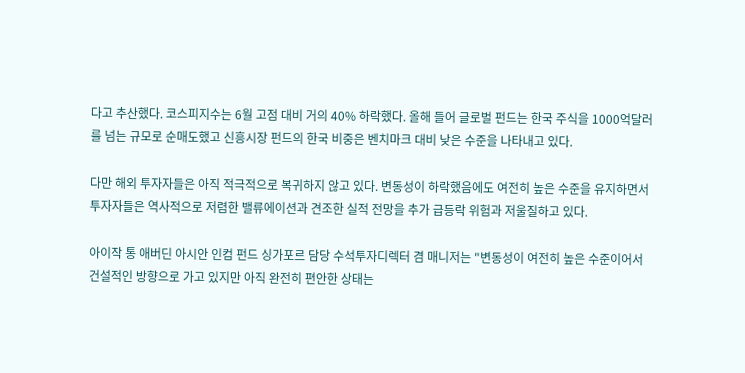다고 추산했다. 코스피지수는 6월 고점 대비 거의 40% 하락했다. 올해 들어 글로벌 펀드는 한국 주식을 1000억달러를 넘는 규모로 순매도했고 신흥시장 펀드의 한국 비중은 벤치마크 대비 낮은 수준을 나타내고 있다.

다만 해외 투자자들은 아직 적극적으로 복귀하지 않고 있다. 변동성이 하락했음에도 여전히 높은 수준을 유지하면서 투자자들은 역사적으로 저렴한 밸류에이션과 견조한 실적 전망을 추가 급등락 위험과 저울질하고 있다.

아이작 통 애버딘 아시안 인컴 펀드 싱가포르 담당 수석투자디렉터 겸 매니저는 "변동성이 여전히 높은 수준이어서 건설적인 방향으로 가고 있지만 아직 완전히 편안한 상태는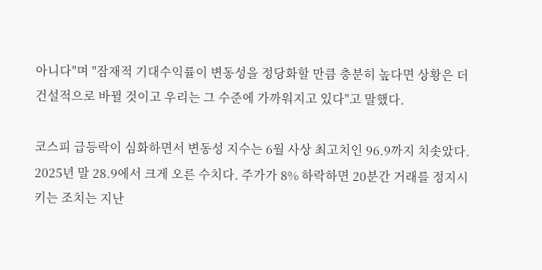아니다"며 "잠재적 기대수익률이 변동성을 정당화할 만큼 충분히 높다면 상황은 더 건설적으로 바뀔 것이고 우리는 그 수준에 가까워지고 있다"고 말했다.

코스피 급등락이 심화하면서 변동성 지수는 6월 사상 최고치인 96.9까지 치솟았다. 2025년 말 28.9에서 크게 오른 수치다. 주가가 8% 하락하면 20분간 거래를 정지시키는 조치는 지난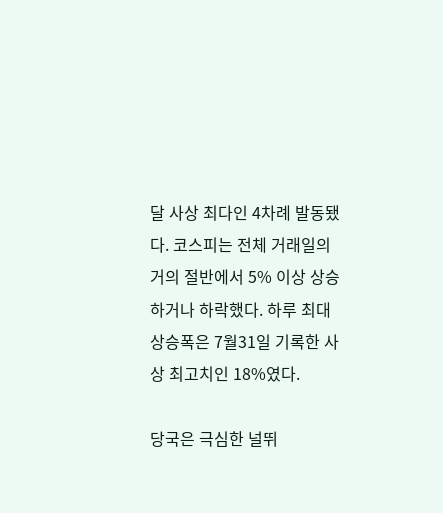달 사상 최다인 4차례 발동됐다. 코스피는 전체 거래일의 거의 절반에서 5% 이상 상승하거나 하락했다. 하루 최대 상승폭은 7월31일 기록한 사상 최고치인 18%였다.

당국은 극심한 널뛰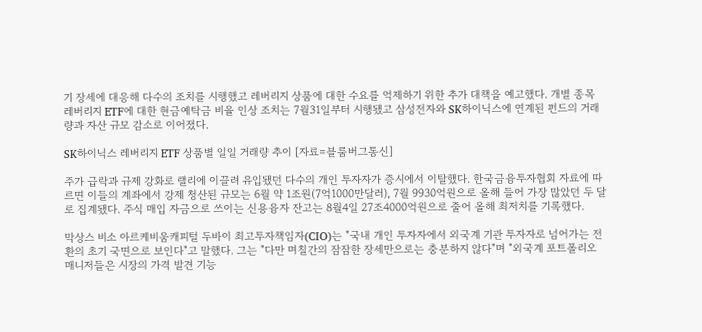기 장세에 대응해 다수의 조치를 시행했고 레버리지 상품에 대한 수요를 억제하기 위한 추가 대책을 예고했다. 개별 종목 레버리지 ETF에 대한 현금예탁금 비율 인상 조치는 7월31일부터 시행됐고 삼성전자와 SK하이닉스에 연계된 펀드의 거래량과 자산 규모 감소로 이어졌다.

SK하이닉스 레버리지 ETF 상품별 일일 거래량 추이 [자료=블룸버그통신]

주가 급락과 규제 강화로 랠리에 이끌려 유입됐던 다수의 개인 투자자가 증시에서 이탈했다. 한국금융투자협회 자료에 따르면 이들의 계좌에서 강제 청산된 규모는 6월 약 1조원(7억1000만달러), 7월 9930억원으로 올해 들어 가장 많았던 두 달로 집계됐다. 주식 매입 자금으로 쓰이는 신용융자 잔고는 8월4일 27조4000억원으로 줄어 올해 최저치를 기록했다.

막상스 비소 아르케비움캐피털 두바이 최고투자책임자(CIO)는 "국내 개인 투자자에서 외국계 기관 투자자로 넘어가는 전환의 초기 국면으로 보인다"고 말했다. 그는 "다만 며칠간의 잠잠한 장세만으로는 충분하지 않다"며 "외국계 포트폴리오 매니저들은 시장의 가격 발견 기능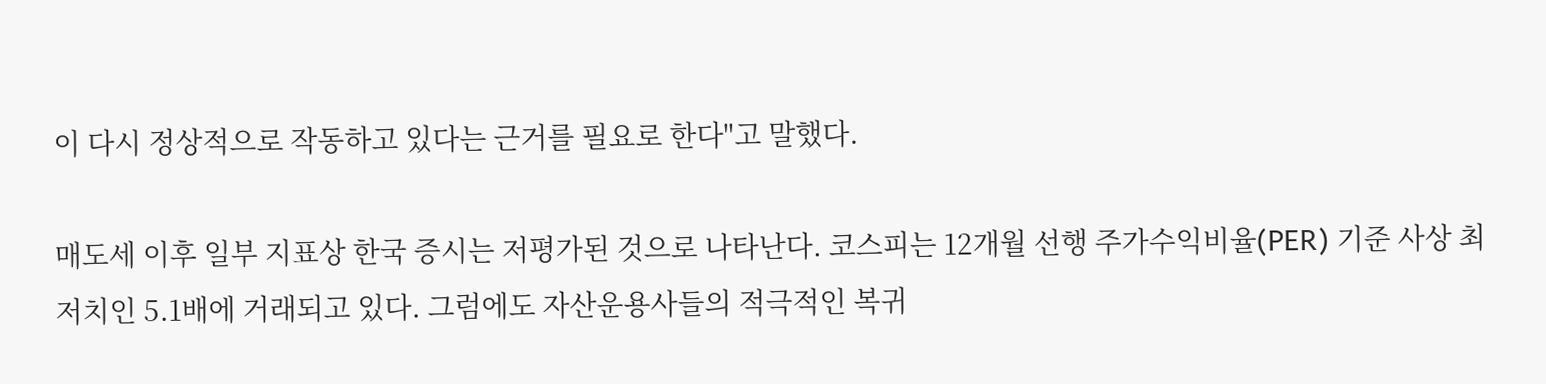이 다시 정상적으로 작동하고 있다는 근거를 필요로 한다"고 말했다.

매도세 이후 일부 지표상 한국 증시는 저평가된 것으로 나타난다. 코스피는 12개월 선행 주가수익비율(PER) 기준 사상 최저치인 5.1배에 거래되고 있다. 그럼에도 자산운용사들의 적극적인 복귀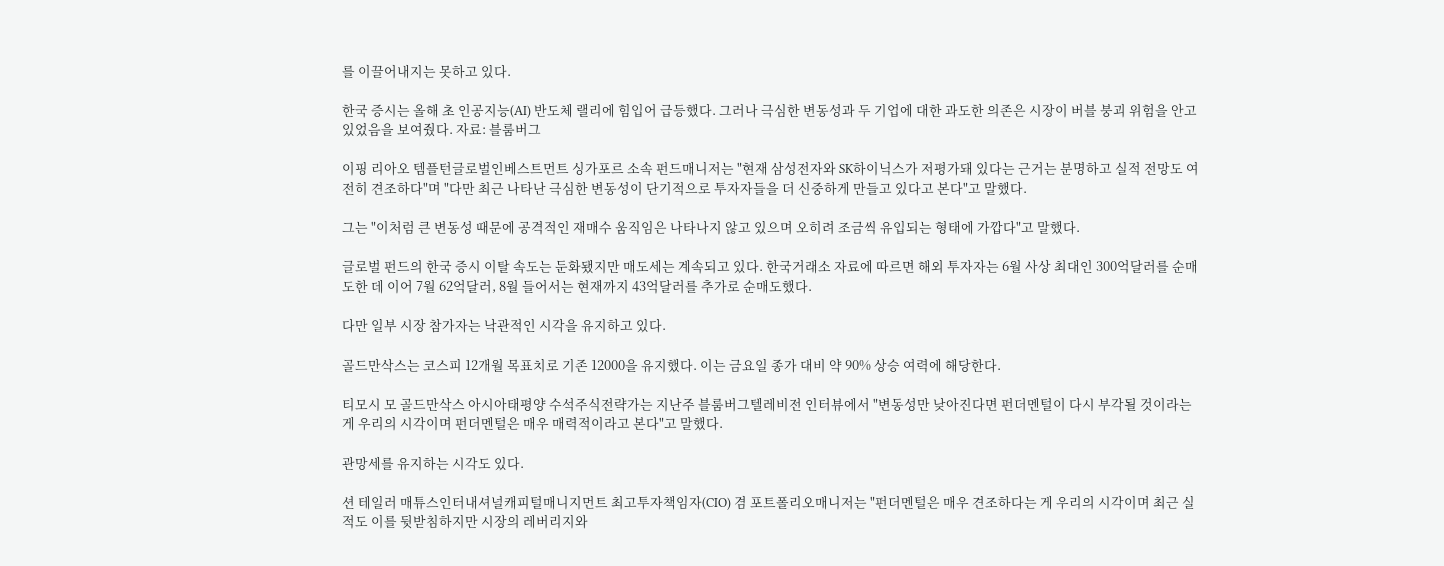를 이끌어내지는 못하고 있다.

한국 증시는 올해 초 인공지능(AI) 반도체 랠리에 힘입어 급등했다. 그러나 극심한 변동성과 두 기업에 대한 과도한 의존은 시장이 버블 붕괴 위험을 안고 있었음을 보여줬다. 자료: 블룸버그

이핑 리아오 템플턴글로벌인베스트먼트 싱가포르 소속 펀드매니저는 "현재 삼성전자와 SK하이닉스가 저평가돼 있다는 근거는 분명하고 실적 전망도 여전히 견조하다"며 "다만 최근 나타난 극심한 변동성이 단기적으로 투자자들을 더 신중하게 만들고 있다고 본다"고 말했다.

그는 "이처럼 큰 변동성 때문에 공격적인 재매수 움직임은 나타나지 않고 있으며 오히려 조금씩 유입되는 형태에 가깝다"고 말했다.

글로벌 펀드의 한국 증시 이탈 속도는 둔화됐지만 매도세는 계속되고 있다. 한국거래소 자료에 따르면 해외 투자자는 6월 사상 최대인 300억달러를 순매도한 데 이어 7월 62억달러, 8월 들어서는 현재까지 43억달러를 추가로 순매도했다.

다만 일부 시장 참가자는 낙관적인 시각을 유지하고 있다.

골드만삭스는 코스피 12개월 목표치로 기존 12000을 유지했다. 이는 금요일 종가 대비 약 90% 상승 여력에 해당한다.

티모시 모 골드만삭스 아시아태평양 수석주식전략가는 지난주 블룸버그텔레비전 인터뷰에서 "변동성만 낮아진다면 펀더멘털이 다시 부각될 것이라는 게 우리의 시각이며 펀더멘털은 매우 매력적이라고 본다"고 말했다.

관망세를 유지하는 시각도 있다.

션 테일러 매튜스인터내셔널캐피털매니지먼트 최고투자책임자(CIO) 겸 포트폴리오매니저는 "펀더멘털은 매우 견조하다는 게 우리의 시각이며 최근 실적도 이를 뒷받침하지만 시장의 레버리지와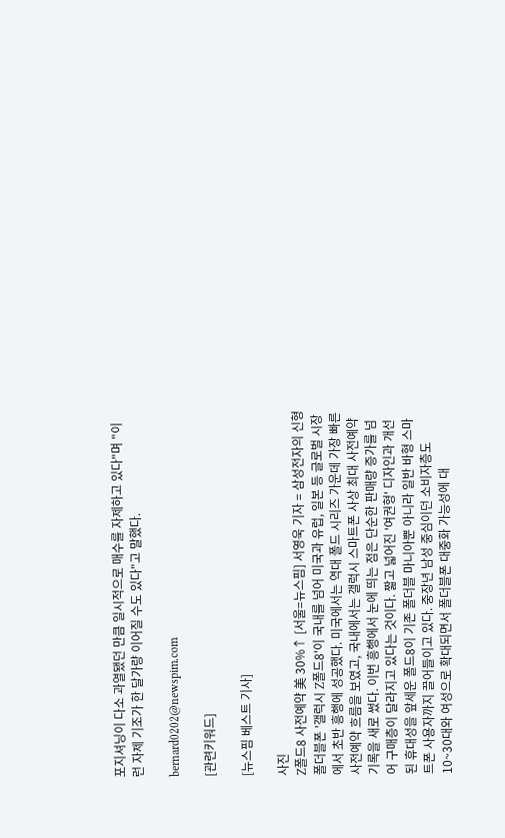포지셔닝이 다소 과열됐던 만큼 일시적으로 매수를 자제하고 있다"며 "이런 자제 기조가 한 달가량 이어질 수도 있다"고 말했다.

bernard0202@newspim.com

[관련키워드]

[뉴스핌 베스트 기사]

사진
Z폴드8 사전예약 美 30%↑ [서울=뉴스핌] 서영욱 기자 = 삼성전자의 신형 폴더블폰 '갤럭시 Z폴드8'이 국내를 넘어 미국과 유럽, 일본 등 글로벌 시장에서 초반 흥행에 성공했다. 미국에서는 역대 폴드 시리즈 가운데 가장 빠른 사전예약 흐름을 보였고, 국내에서는 갤럭시 스마트폰 사상 최대 사전예약 기록을 새로 썼다. 이번 흥행에서 눈에 띄는 점은 단순한 판매량 증가를 넘어 구매층이 달라지고 있다는 것이다. 짧고 넓어진 '여권형' 디자인과 개선된 휴대성을 앞세운 폴드8이 기존 폴더블 마니아뿐 아니라 일반 바형 스마트폰 사용자까지 끌어들이고 있다. 중장년 남성 중심이던 소비자층도 10~30대와 여성으로 확대되면서 폴더블폰 대중화 가능성에 대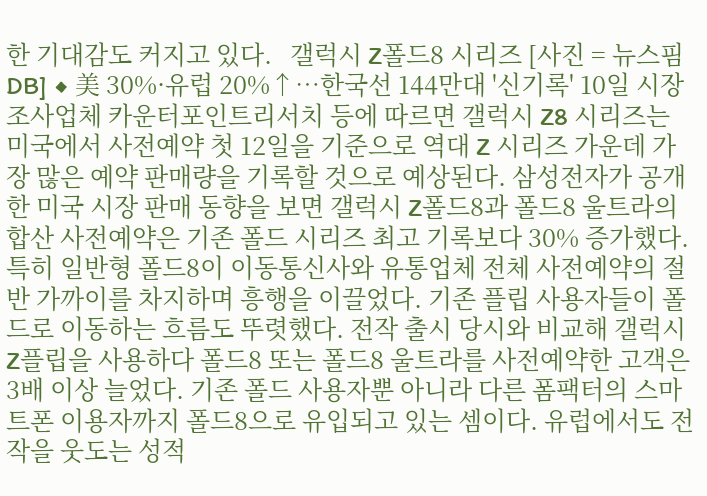한 기대감도 커지고 있다.   갤럭시 Z폴드8 시리즈 [사진 = 뉴스핌DB] ◆ 美 30%·유럽 20%↑…한국선 144만대 '신기록' 10일 시장조사업체 카운터포인트리서치 등에 따르면 갤럭시 Z8 시리즈는 미국에서 사전예약 첫 12일을 기준으로 역대 Z 시리즈 가운데 가장 많은 예약 판매량을 기록할 것으로 예상된다. 삼성전자가 공개한 미국 시장 판매 동향을 보면 갤럭시 Z폴드8과 폴드8 울트라의 합산 사전예약은 기존 폴드 시리즈 최고 기록보다 30% 증가했다. 특히 일반형 폴드8이 이동통신사와 유통업체 전체 사전예약의 절반 가까이를 차지하며 흥행을 이끌었다. 기존 플립 사용자들이 폴드로 이동하는 흐름도 뚜렷했다. 전작 출시 당시와 비교해 갤럭시 Z플립을 사용하다 폴드8 또는 폴드8 울트라를 사전예약한 고객은 3배 이상 늘었다. 기존 폴드 사용자뿐 아니라 다른 폼팩터의 스마트폰 이용자까지 폴드8으로 유입되고 있는 셈이다. 유럽에서도 전작을 웃도는 성적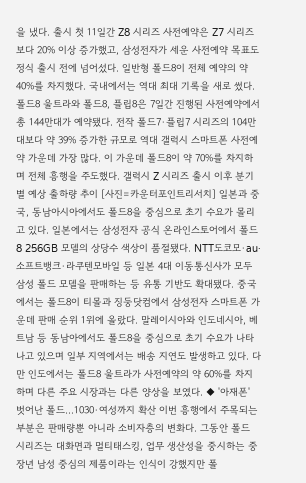을 냈다. 출시 첫 11일간 Z8 시리즈 사전예약은 Z7 시리즈보다 20% 이상 증가했고, 삼성전자가 세운 사전예약 목표도 정식 출시 전에 넘어섰다. 일반형 폴드8이 전체 예약의 약 40%를 차지했다. 국내에서는 역대 최대 기록을 새로 썼다. 폴드8 울트라와 폴드8, 플립8은 7일간 진행된 사전예약에서 총 144만대가 예약됐다. 전작 폴드7·플립7 시리즈의 104만대보다 약 39% 증가한 규모로 역대 갤럭시 스마트폰 사전예약 가운데 가장 많다. 이 가운데 폴드8이 약 70%를 차지하며 전체 흥행을 주도했다. 갤럭시 Z 시리즈 출시 이후 분기별 예상 출하량 추이 [사진=카운터포인트리서치] 일본과 중국, 동남아시아에서도 폴드8을 중심으로 초기 수요가 몰리고 있다. 일본에서는 삼성전자 공식 온라인스토어에서 폴드8 256GB 모델의 상당수 색상이 품절됐다. NTT도코모·au·소프트뱅크·라쿠텐모바일 등 일본 4대 이동통신사가 모두 삼성 폴드 모델을 판매하는 등 유통 기반도 확대됐다. 중국에서는 폴드8이 티몰과 징둥닷컴에서 삼성전자 스마트폰 가운데 판매 순위 1위에 올랐다. 말레이시아와 인도네시아, 베트남 등 동남아에서도 폴드8을 중심으로 초기 수요가 나타나고 있으며 일부 지역에서는 배송 지연도 발생하고 있다. 다만 인도에서는 폴드8 울트라가 사전예약의 약 60%를 차지하며 다른 주요 시장과는 다른 양상을 보였다. ◆ '아재폰' 벗어난 폴드…1030·여성까지 확산 이번 흥행에서 주목되는 부분은 판매량뿐 아니라 소비자층의 변화다. 그동안 폴드 시리즈는 대화면과 멀티태스킹, 업무 생산성을 중시하는 중장년 남성 중심의 제품이라는 인식이 강했지만 폴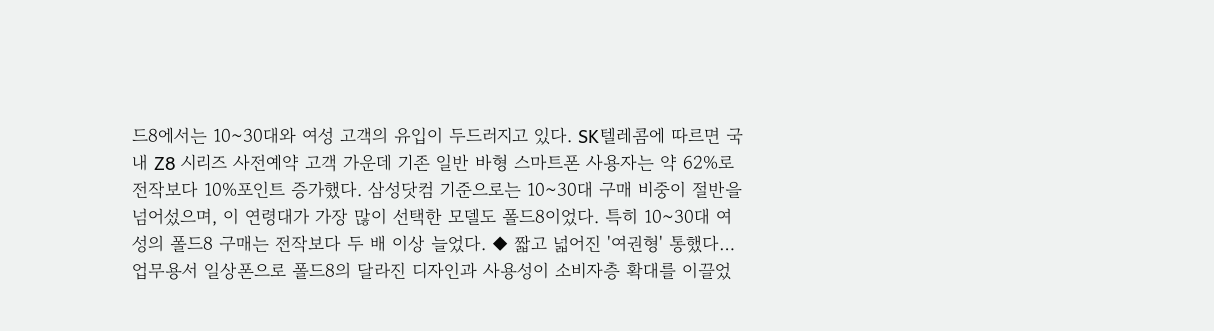드8에서는 10~30대와 여성 고객의 유입이 두드러지고 있다. SK텔레콤에 따르면 국내 Z8 시리즈 사전예약 고객 가운데 기존 일반 바형 스마트폰 사용자는 약 62%로 전작보다 10%포인트 증가했다. 삼성닷컴 기준으로는 10~30대 구매 비중이 절반을 넘어섰으며, 이 연령대가 가장 많이 선택한 모델도 폴드8이었다. 특히 10~30대 여성의 폴드8 구매는 전작보다 두 배 이상 늘었다. ◆ 짧고 넓어진 '여권형' 통했다…업무용서 일상폰으로 폴드8의 달라진 디자인과 사용성이 소비자층 확대를 이끌었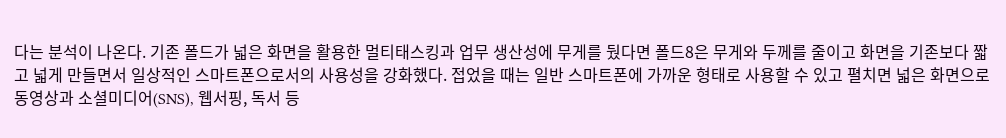다는 분석이 나온다. 기존 폴드가 넓은 화면을 활용한 멀티태스킹과 업무 생산성에 무게를 뒀다면 폴드8은 무게와 두께를 줄이고 화면을 기존보다 짧고 넓게 만들면서 일상적인 스마트폰으로서의 사용성을 강화했다. 접었을 때는 일반 스마트폰에 가까운 형태로 사용할 수 있고 펼치면 넓은 화면으로 동영상과 소셜미디어(SNS), 웹서핑, 독서 등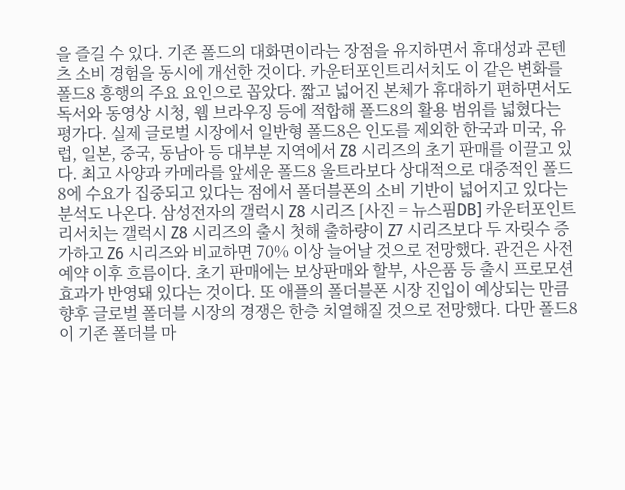을 즐길 수 있다. 기존 폴드의 대화면이라는 장점을 유지하면서 휴대성과 콘텐츠 소비 경험을 동시에 개선한 것이다. 카운터포인트리서치도 이 같은 변화를 폴드8 흥행의 주요 요인으로 꼽았다. 짧고 넓어진 본체가 휴대하기 편하면서도 독서와 동영상 시청, 웹 브라우징 등에 적합해 폴드8의 활용 범위를 넓혔다는 평가다. 실제 글로벌 시장에서 일반형 폴드8은 인도를 제외한 한국과 미국, 유럽, 일본, 중국, 동남아 등 대부분 지역에서 Z8 시리즈의 초기 판매를 이끌고 있다. 최고 사양과 카메라를 앞세운 폴드8 울트라보다 상대적으로 대중적인 폴드8에 수요가 집중되고 있다는 점에서 폴더블폰의 소비 기반이 넓어지고 있다는 분석도 나온다. 삼성전자의 갤럭시 Z8 시리즈 [사진 = 뉴스핌DB] 카운터포인트리서치는 갤럭시 Z8 시리즈의 출시 첫해 출하량이 Z7 시리즈보다 두 자릿수 증가하고 Z6 시리즈와 비교하면 70% 이상 늘어날 것으로 전망했다. 관건은 사전예약 이후 흐름이다. 초기 판매에는 보상판매와 할부, 사은품 등 출시 프로모션 효과가 반영돼 있다는 것이다. 또 애플의 폴더블폰 시장 진입이 예상되는 만큼 향후 글로벌 폴더블 시장의 경쟁은 한층 치열해질 것으로 전망했다. 다만 폴드8이 기존 폴더블 마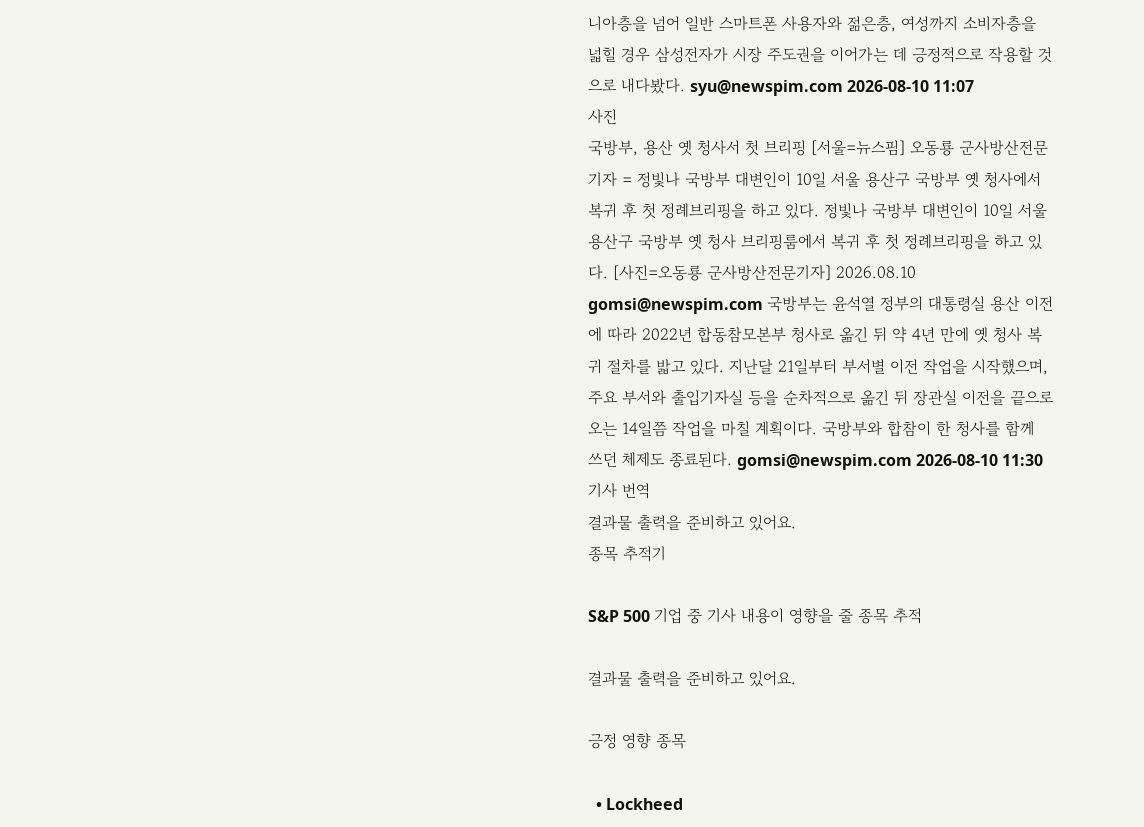니아층을 넘어 일반 스마트폰 사용자와 젊은층, 여성까지 소비자층을 넓힐 경우 삼성전자가 시장 주도권을 이어가는 데 긍정적으로 작용할 것으로 내다봤다. syu@newspim.com 2026-08-10 11:07
사진
국방부, 용산 옛 청사서 첫 브리핑 [서울=뉴스핌] 오동룡 군사방산전문기자 = 정빛나 국방부 대변인이 10일 서울 용산구 국방부 옛 청사에서 복귀 후 첫 정례브리핑을 하고 있다. 정빛나 국방부 대변인이 10일 서울 용산구 국방부 옛 청사 브리핑룸에서 복귀 후 첫 정례브리핑을 하고 있다. [사진=오동룡 군사방산전문기자] 2026.08.10 gomsi@newspim.com 국방부는 윤석열 정부의 대통령실 용산 이전에 따라 2022년 합동참모본부 청사로 옮긴 뒤 약 4년 만에 옛 청사 복귀 절차를 밟고 있다. 지난달 21일부터 부서별 이전 작업을 시작했으며, 주요 부서와 출입기자실 등을 순차적으로 옮긴 뒤 장관실 이전을 끝으로 오는 14일쯤 작업을 마칠 계획이다. 국방부와 합참이 한 청사를 함께 쓰던 체제도 종료된다. gomsi@newspim.com 2026-08-10 11:30
기사 번역
결과물 출력을 준비하고 있어요.
종목 추적기

S&P 500 기업 중 기사 내용이 영향을 줄 종목 추적

결과물 출력을 준비하고 있어요.

긍정 영향 종목

  • Lockheed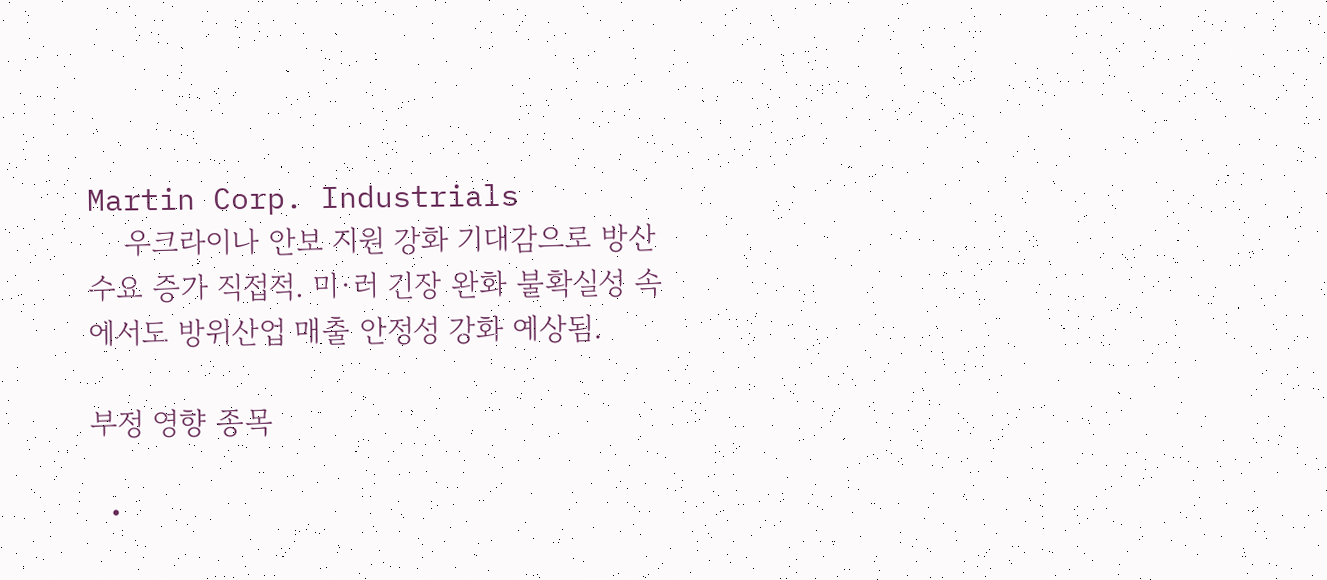Martin Corp. Industrials
    우크라이나 안보 지원 강화 기대감으로 방산 수요 증가 직접적. 미·러 긴장 완화 불확실성 속에서도 방위산업 매출 안정성 강화 예상됨.

부정 영향 종목

  •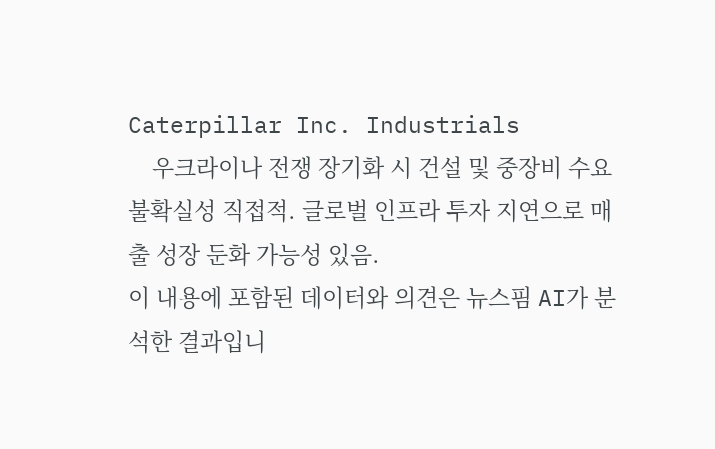Caterpillar Inc. Industrials
    우크라이나 전쟁 장기화 시 건설 및 중장비 수요 불확실성 직접적. 글로벌 인프라 투자 지연으로 매출 성장 둔화 가능성 있음.
이 내용에 포함된 데이터와 의견은 뉴스핌 AI가 분석한 결과입니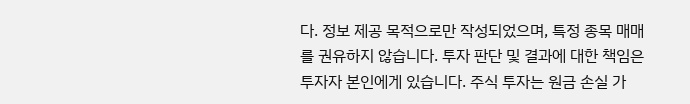다. 정보 제공 목적으로만 작성되었으며, 특정 종목 매매를 권유하지 않습니다. 투자 판단 및 결과에 대한 책임은 투자자 본인에게 있습니다. 주식 투자는 원금 손실 가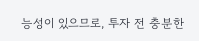능성이 있으므로, 투자 전 충분한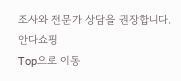조사와 전문가 상담을 권장합니다.
안다쇼핑
Top으로 이동